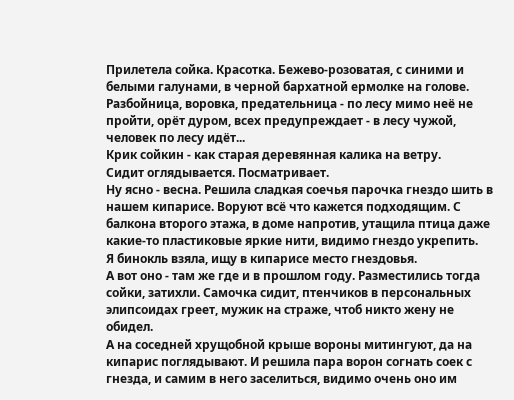Прилетела сойка. Красотка. Бежево-розоватая, с синими и белыми галунами, в черной бархатной ермолке на голове.
Разбойница, воровка, предательница - по лесу мимо неё не пройти, орёт дуром, всех предупреждает - в лесу чужой, человек по лесу идёт...
Крик сойкин - как старая деревянная калика на ветру.
Сидит оглядывается. Посматривает.
Ну ясно - весна. Решила сладкая соечья парочка гнездо шить в нашем кипарисе. Воруют всё что кажется подходящим. С балкона второго этажа, в доме напротив, утащила птица даже какие-то пластиковые яркие нити, видимо гнездо укрепить.
Я бинокль взяла, ищу в кипарисе место гнездовья.
А вот оно - там же где и в прошлом году. Разместились тогда сойки, затихли. Самочка сидит, птенчиков в персональных элипсоидах греет, мужик на страже, чтоб никто жену не обидел.
А на соседней хрущобной крыше вороны митингуют, да на кипарис поглядывают. И решила пара ворон согнать соек с гнезда, и самим в него заселиться, видимо очень оно им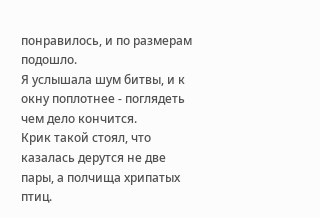понравилось, и по размерам подошло.
Я услышала шум битвы, и к окну поплотнее - поглядеть чем дело кончится.
Крик такой стоял, что казалась дерутся не две пары, а полчища хрипатых птиц.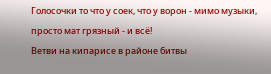Голосочки то что у соек, что у ворон - мимо музыки, просто мат грязный - и всё!
Ветви на кипарисе в районе битвы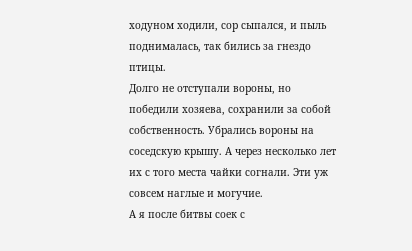ходуном ходили, сор сыпался, и пыль поднималась, так бились за гнездо птицы.
Долго не отступали вороны, но победили хозяева, сохранили за собой собственность. Убрались вороны на соседскую крышу. А через несколько лет их с того места чайки согнали. Эти уж совсем наглые и могучие.
А я после битвы соек с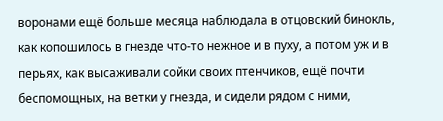воронами ещё больше месяца наблюдала в отцовский бинокль, как копошилось в гнезде что-то нежное и в пуху, а потом уж и в перьях, как высаживали сойки своих птенчиков, ещё почти беспомощных, на ветки у гнезда, и сидели рядом с ними,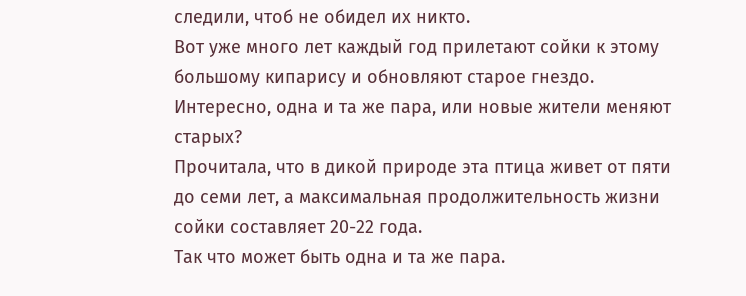следили, чтоб не обидел их никто.
Вот уже много лет каждый год прилетают сойки к этому большому кипарису и обновляют старое гнездо. Интересно, одна и та же пара, или новые жители меняют старых?
Прочитала, что в дикой природе эта птица живет от пяти до семи лет, а максимальная продолжительность жизни сойки составляет 20-22 года.
Так что может быть одна и та же пара.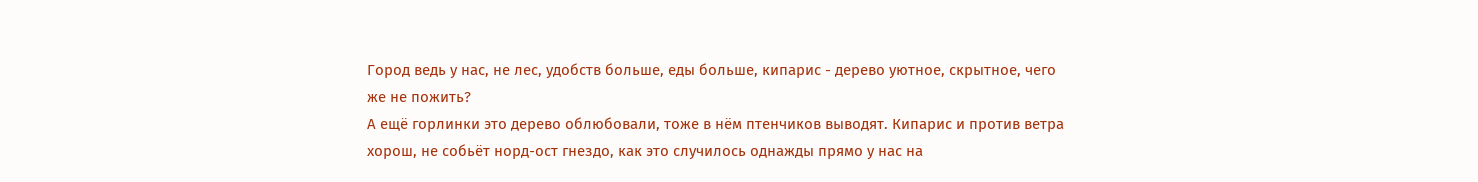Город ведь у нас, не лес, удобств больше, еды больше, кипарис - дерево уютное, скрытное, чего же не пожить?
А ещё горлинки это дерево облюбовали, тоже в нём птенчиков выводят. Кипарис и против ветра хорош, не собьёт норд-ост гнездо, как это случилось однажды прямо у нас на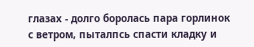глазах - долго боролась пара горлинок с ветром, пыталпсь спасти кладку и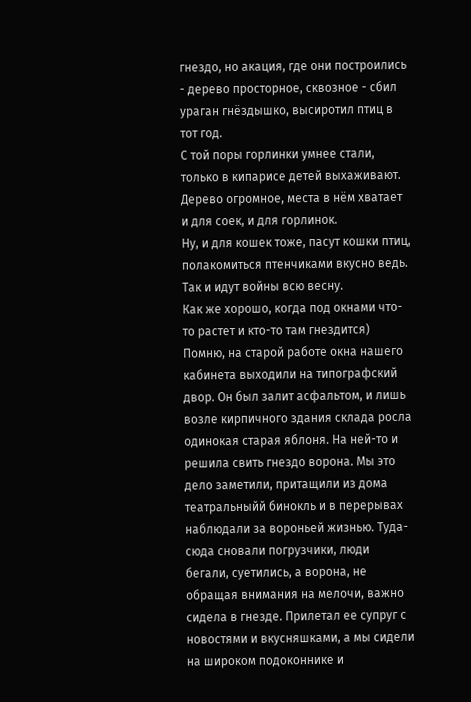гнездо, но акация, где они построились - дерево просторное, сквозное - сбил ураган гнёздышко, высиротил птиц в тот год.
С той поры горлинки умнее стали, только в кипарисе детей выхаживают. Дерево огромное, места в нём хватает и для соек, и для горлинок.
Ну, и для кошек тоже, пасут кошки птиц, полакомиться птенчиками вкусно ведь. Так и идут войны всю весну.
Как же хорошо, когда под окнами что-то растет и кто-то там гнездится)
Помню, на старой работе окна нашего кабинета выходили на типографский двор. Он был залит асфальтом, и лишь возле кирпичного здания склада росла одинокая старая яблоня. На ней-то и решила свить гнездо ворона. Мы это дело заметили, притащили из дома театральныйй бинокль и в перерывах наблюдали за вороньей жизнью. Туда-сюда сновали погрузчики, люди бегали, суетились, а ворона, не обращая внимания на мелочи, важно сидела в гнезде. Прилетал ее супруг с новостями и вкусняшками, а мы сидели на широком подоконнике и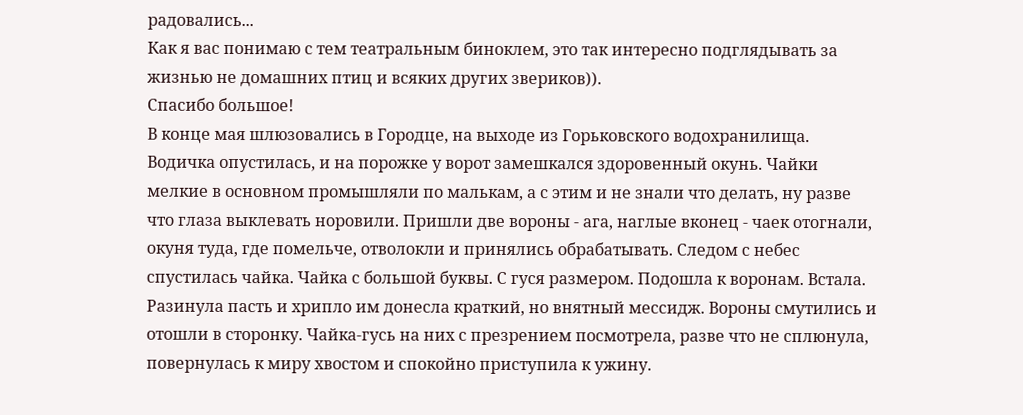радовались...
Как я вас понимаю с тем театральным биноклем, это так интересно подглядывать за жизнью не домашних птиц и всяких других звериков)).
Спасибо большое!
В конце мая шлюзовались в Городце, на выходе из Горьковского водохранилища. Водичка опустилась, и на порожке у ворот замешкался здоровенный окунь. Чайки мелкие в основном промышляли по малькам, а с этим и не знали что делать, ну разве что глаза выклевать норовили. Пришли две вороны - ага, наглые вконец - чаек отогнали, окуня туда, где помельче, отволокли и принялись обрабатывать. Следом с небес спустилась чайка. Чайка с большой буквы. С гуся размером. Подошла к воронам. Встала. Разинула пасть и хрипло им донесла краткий, но внятный мессидж. Вороны смутились и отошли в сторонку. Чайка-гусь на них с презрением посмотрела, разве что не сплюнула, повернулась к миру хвостом и спокойно приступила к ужину.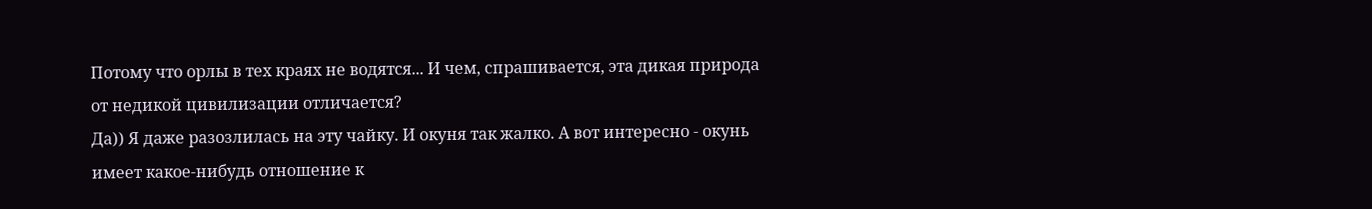Потому что орлы в тех краях не водятся... И чем, спрашивается, эта дикая природа от недикой цивилизации отличается?
Да)) Я даже разозлилась на эту чайку. И окуня так жалко. А вот интересно - окунь имеет какое-нибудь отношение к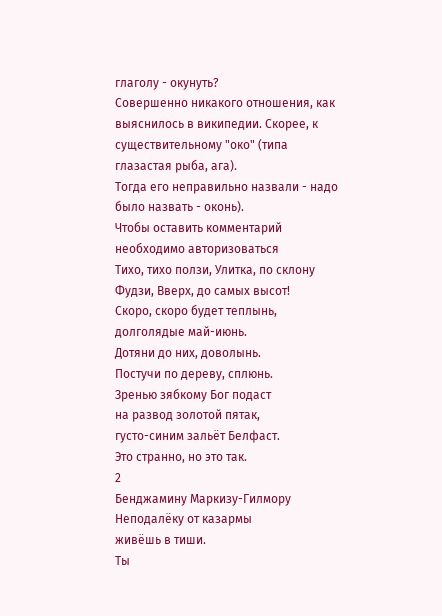глаголу - окунуть?
Совершенно никакого отношения, как выяснилось в википедии. Скорее, к существительному "око" (типа глазастая рыба, ага).
Тогда его неправильно назвали - надо было назвать - оконь).
Чтобы оставить комментарий необходимо авторизоваться
Тихо, тихо ползи, Улитка, по склону Фудзи, Вверх, до самых высот!
Скоро, скоро будет теплынь,
долголядые май-июнь.
Дотяни до них, доволынь.
Постучи по дереву, сплюнь.
Зренью зябкому Бог подаст
на развод золотой пятак,
густо-синим зальёт Белфаст.
Это странно, но это так.
2
Бенджамину Маркизу-Гилмору
Неподалёку от казармы
живёшь в тиши.
Ты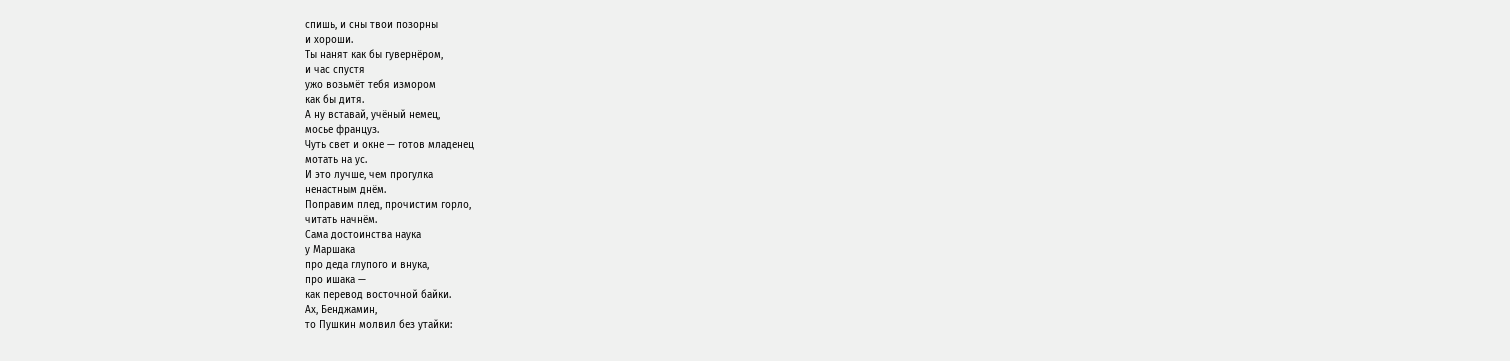спишь, и сны твои позорны
и хороши.
Ты нанят как бы гувернёром,
и час спустя
ужо возьмёт тебя измором
как бы дитя.
А ну вставай, учёный немец,
мосье француз.
Чуть свет и окне — готов младенец
мотать на ус.
И это лучше, чем прогулка
ненастным днём.
Поправим плед, прочистим горло,
читать начнём.
Сама достоинства наука
у Маршака
про деда глупого и внука,
про ишака —
как перевод восточной байки.
Ах, Бенджамин,
то Пушкин молвил без утайки: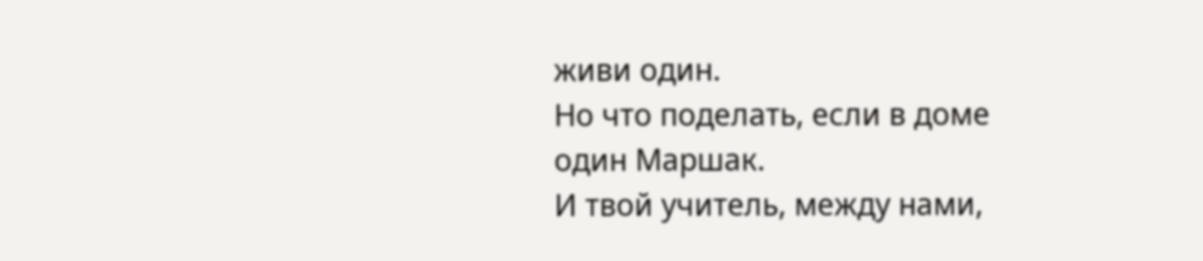живи один.
Но что поделать, если в доме
один Маршак.
И твой учитель, между нами,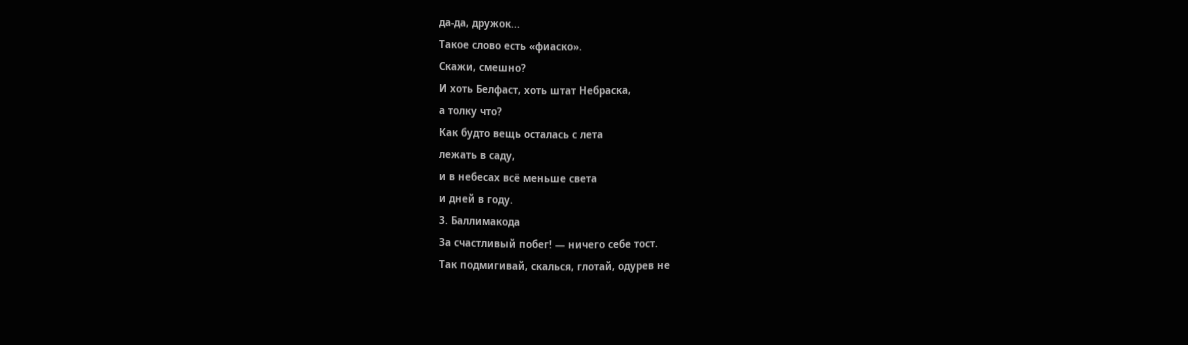да-да, дружок...
Такое слово есть «фиаско».
Скажи, смешно?
И хоть Белфаст, хоть штат Небраска,
а толку что?
Как будто вещь осталась с лета
лежать в саду,
и в небесах всё меньше света
и дней в году.
3. Баллимакода
За счастливый побег! — ничего себе тост.
Так подмигивай, скалься, глотай, одурев не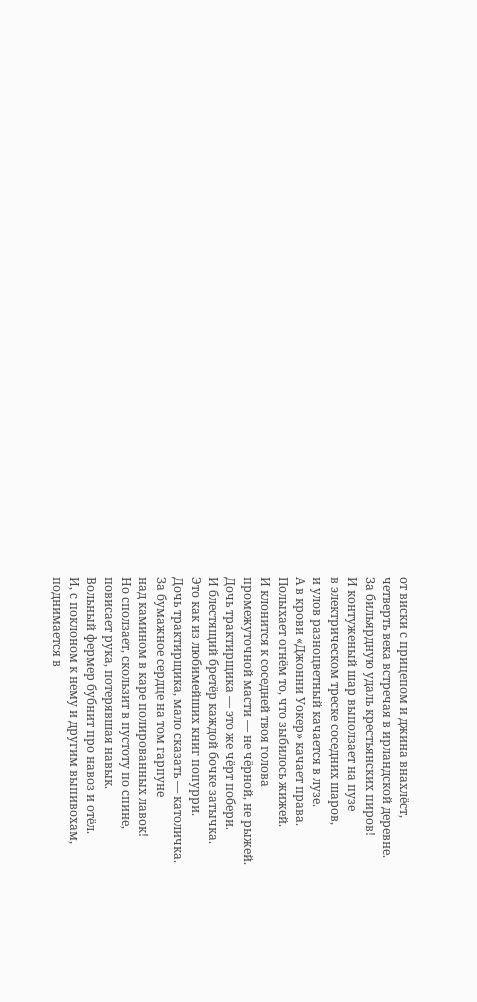от виски с прицепом и джина внахлёст,
четверть века встречая в ирландской деревне.
За бильярдную удаль крестьянских пиров!
И контуженый шар выползает на пузе
в электрическом треске соседних шаров,
и улов разноцветный качается в лузе.
А в крови «Джонни Уокер» качает права.
Полыхает огнём то, что зыбилось жижей.
И клонится к соседней твоя голова
промежуточной масти — не чёрной, не рыжей.
Дочь трактирщика — это же чёрт побери.
И блестящий бретёр каждой бочке затычка.
Это как из любимейших книг попурри.
Дочь трактирщика, мало сказать — католичка.
За бумажное сердце на том гарпуне
над камином в каре полированных лавок!
Но сползает, скользит в пустоту по спине,
повисает рука, потерявшая навык.
Вольный фермер бубнит про навоз и отёл.
И, с поклоном к нему и другим выпивохам,
поднимается в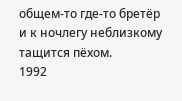общем-то где-то бретёр
и к ночлегу неблизкому тащится пёхом.
1992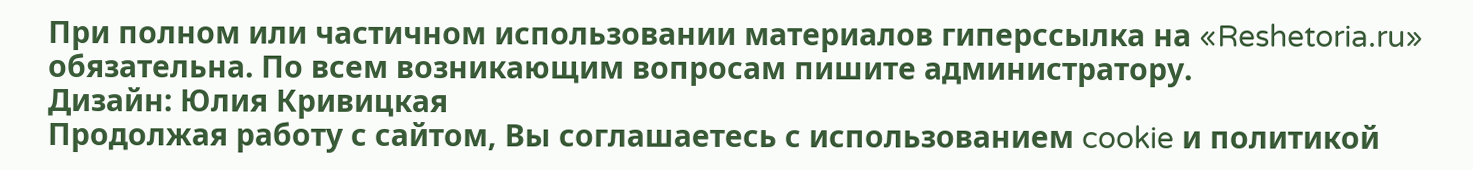При полном или частичном использовании материалов гиперссылка на «Reshetoria.ru» обязательна. По всем возникающим вопросам пишите администратору.
Дизайн: Юлия Кривицкая
Продолжая работу с сайтом, Вы соглашаетесь с использованием cookie и политикой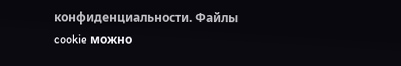конфиденциальности. Файлы cookie можно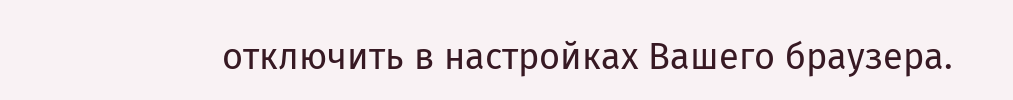отключить в настройках Вашего браузера.